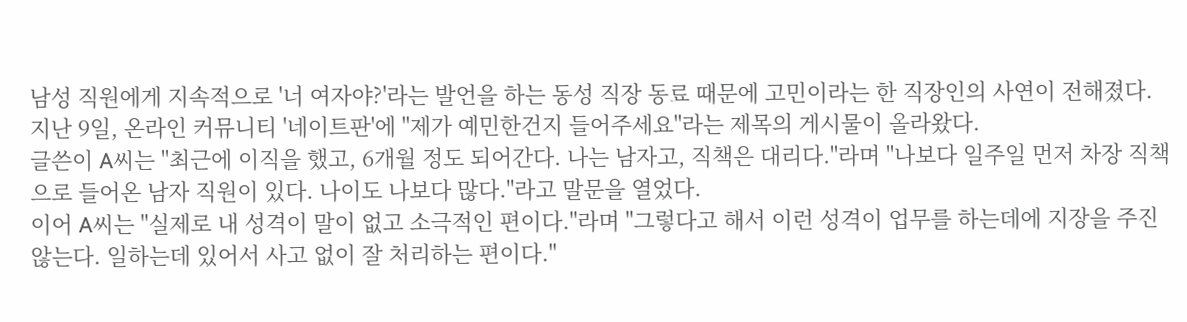남성 직원에게 지속적으로 '너 여자야?'라는 발언을 하는 동성 직장 동료 때문에 고민이라는 한 직장인의 사연이 전해졌다.
지난 9일, 온라인 커뮤니티 '네이트판'에 "제가 예민한건지 들어주세요"라는 제목의 게시물이 올라왔다.
글쓴이 A씨는 "최근에 이직을 했고, 6개월 정도 되어간다. 나는 남자고, 직책은 대리다."라며 "나보다 일주일 먼저 차장 직책으로 들어온 남자 직원이 있다. 나이도 나보다 많다."라고 말문을 열었다.
이어 A씨는 "실제로 내 성격이 말이 없고 소극적인 편이다."라며 "그렇다고 해서 이런 성격이 업무를 하는데에 지장을 주진 않는다. 일하는데 있어서 사고 없이 잘 처리하는 편이다."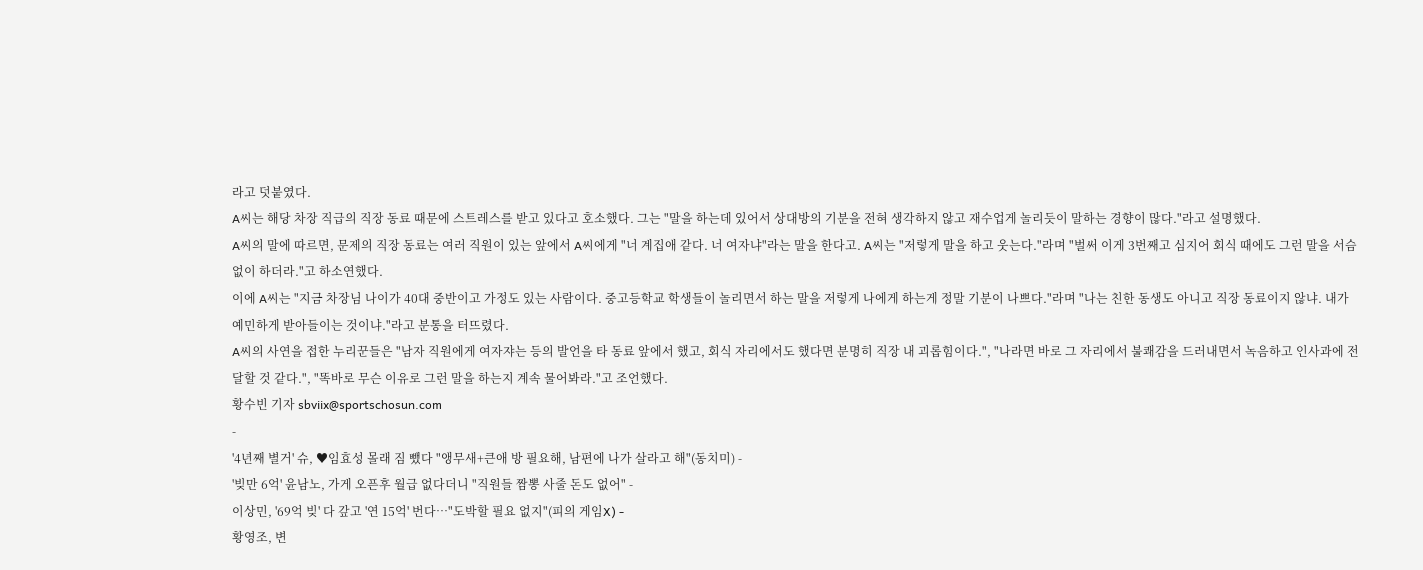라고 덧붙였다.
A씨는 해당 차장 직급의 직장 동료 때문에 스트레스를 받고 있다고 호소했다. 그는 "말을 하는데 있어서 상대방의 기분을 전혀 생각하지 않고 재수업게 놀리듯이 말하는 경향이 많다."라고 설명했다.
A씨의 말에 따르면, 문제의 직장 동료는 여러 직원이 있는 앞에서 A씨에게 "너 계집애 같다. 너 여자냐"라는 말을 한다고. A씨는 "저렇게 말을 하고 웃는다."라며 "벌써 이게 3번째고 심지어 회식 때에도 그런 말을 서슴없이 하더라."고 하소연했다.
이에 A씨는 "지금 차장님 나이가 40대 중반이고 가정도 있는 사람이다. 중고등학교 학생들이 놀리면서 하는 말을 저렇게 나에게 하는게 정말 기분이 나쁘다."라며 "나는 친한 동생도 아니고 직장 동료이지 않냐. 내가 예민하게 받아들이는 것이냐."라고 분통을 터뜨렸다.
A씨의 사연을 접한 누리꾼들은 "남자 직원에게 여자쟈는 등의 발언을 타 동료 앞에서 했고, 회식 자리에서도 했다면 분명히 직장 내 괴롭힘이다.", "나라면 바로 그 자리에서 불쾌감을 드러내면서 녹음하고 인사과에 전달할 것 같다.", "똑바로 무슨 이유로 그런 말을 하는지 계속 물어봐라."고 조언했다.
황수빈 기자 sbviix@sportschosun.com
-
'4년째 별거' 슈, ♥임효성 몰래 짐 뺐다 "앵무새+큰애 방 필요해, 남편에 나가 살라고 해"(동치미) -
'빚만 6억' 윤남노, 가게 오픈후 월급 없다더니 "직원들 짬뽕 사줄 돈도 없어" -
이상민, '69억 빚' 다 갚고 '연 15억' 번다…"도박할 필요 없지"(피의 게임X) -
황영조, 변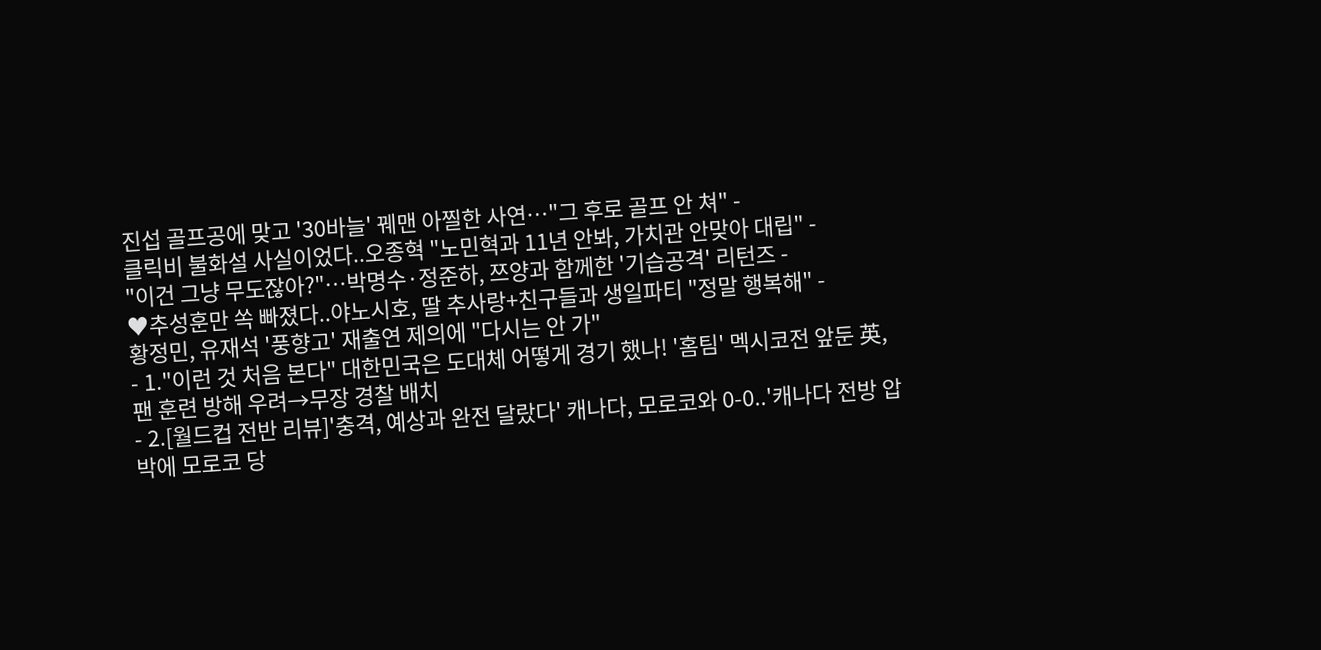진섭 골프공에 맞고 '30바늘' 꿰맨 아찔한 사연…"그 후로 골프 안 쳐" -
클릭비 불화설 사실이었다..오종혁 "노민혁과 11년 안봐, 가치관 안맞아 대립" -
"이건 그냥 무도잖아?"…박명수·정준하, 쯔양과 함께한 '기습공격' 리턴즈 -
♥추성훈만 쏙 빠졌다..야노시호, 딸 추사랑+친구들과 생일파티 "정말 행복해" -
황정민, 유재석 '풍향고' 재출연 제의에 "다시는 안 가"
- 1."이런 것 처음 본다" 대한민국은 도대체 어떻게 경기 했나! '홈팀' 멕시코전 앞둔 英, 팬 훈련 방해 우려→무장 경찰 배치
- 2.[월드컵 전반 리뷰]'충격, 예상과 완전 달랐다' 캐나다, 모로코와 0-0..'캐나다 전방 압박에 모로코 당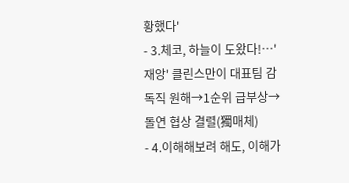황했다'
- 3.체코, 하늘이 도왔다!…'재앙' 클린스만이 대표팀 감독직 원해→1순위 급부상→돌연 협상 결렬(獨매체)
- 4.이해해보려 해도, 이해가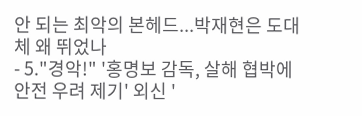안 되는 최악의 본헤드...박재현은 도대체 왜 뛰었나
- 5."경악!" '홍명보 감독, 살해 협박에 안전 우려 제기' 외신 '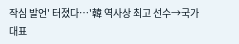작심 발언' 터졌다…'韓 역사상 최고 선수→국가대표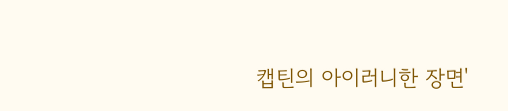캡틴의 아이러니한 장면'